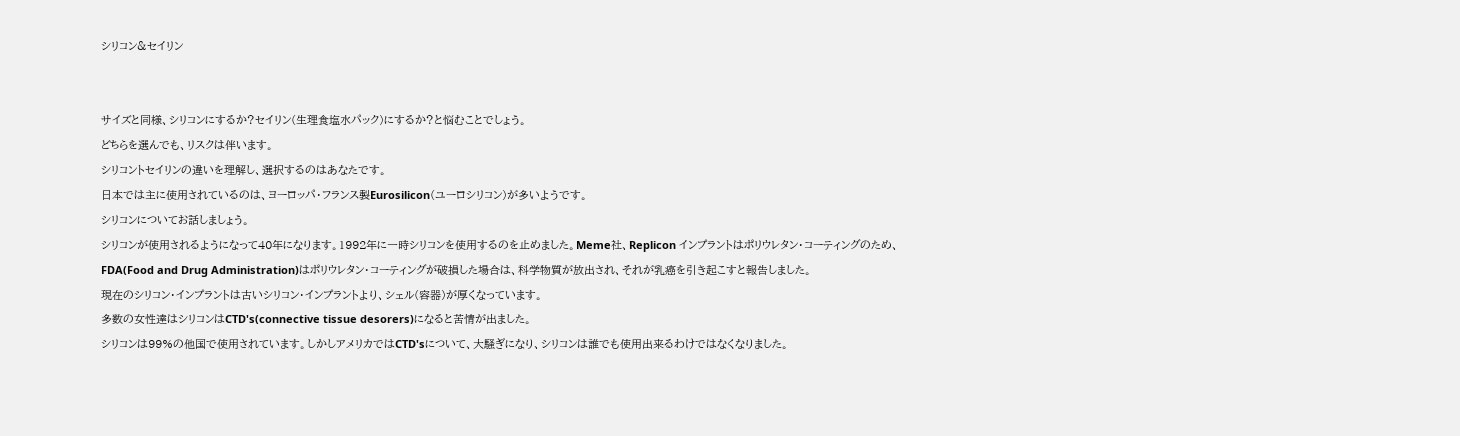シリコン&セイリン


サイズと同様、シリコンにするか?セイリン(生理食塩水パック)にするか?と悩むことでしょう。
どちらを選んでも、リスクは伴います。
シリコントセイリンの違いを理解し、選択するのはあなたです。
日本では主に使用されているのは、ヨーロッパ・フランス製Eurosilicon(ユーロシリコン)が多いようです。
シリコンについてお話しましょう。
シリコンが使用されるようになって40年になります。1992年に一時シリコンを使用するのを止めました。Meme社、Replicon インプラントはポリウレタン・コーティングのため、FDA(Food and Drug Administration)はポリウレタン・コーティングが破損した場合は、科学物質が放出され、それが乳癌を引き起こすと報告しました。
現在のシリコン・インプラントは古いシリコン・インプラントより、シェル(容器)が厚くなっています。
多数の女性達はシリコンはCTD's(connective tissue desorers)になると苦情が出ました。
シリコンは99%の他国で使用されています。しかしアメリカではCTD'sについて、大騒ぎになり、シリコンは誰でも使用出来るわけではなくなりました。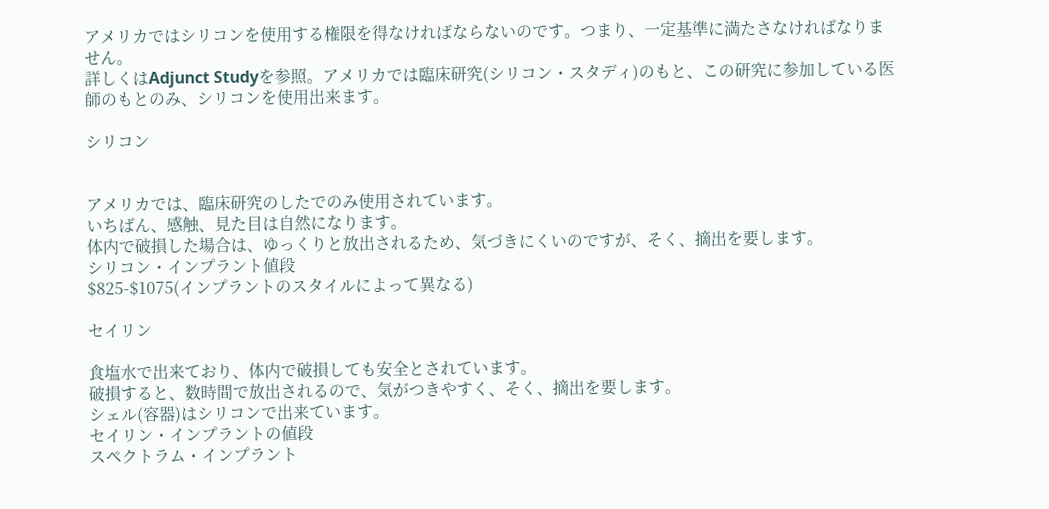アメリカではシリコンを使用する権限を得なければならないのです。つまり、一定基準に満たさなければなりません。
詳しくはAdjunct Studyを参照。アメリカでは臨床研究(シリコン・スタディ)のもと、この研究に参加している医師のもとのみ、シリコンを使用出来ます。

シリコン


アメリカでは、臨床研究のしたでのみ使用されています。
いちばん、感触、見た目は自然になります。
体内で破損した場合は、ゆっくりと放出されるため、気づきにくいのですが、そく、摘出を要します。
シリコン・インプラント値段
$825-$1075(インプラントのスタイルによって異なる)

セイリン

食塩水で出来ており、体内で破損しても安全とされています。
破損すると、数時間で放出されるので、気がつきやすく、そく、摘出を要します。
シェル(容器)はシリコンで出来ています。
セイリン・インプラントの値段
スペクトラム・インプラント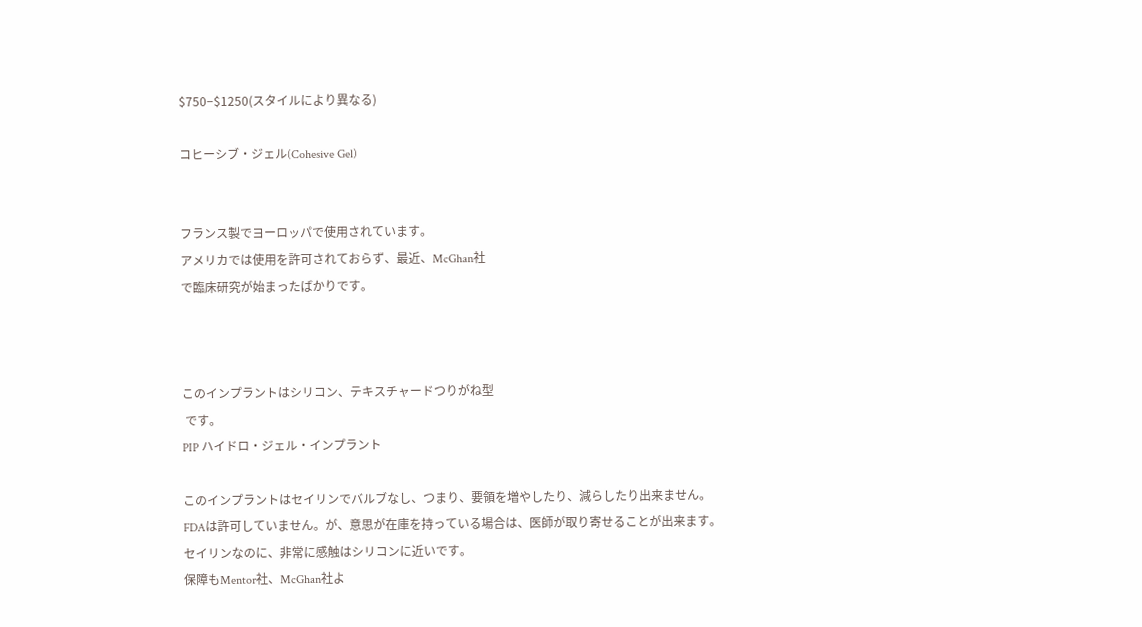$750−$1250(スタイルにより異なる)

コヒーシブ・ジェル(Cohesive Gel)


フランス製でヨーロッパで使用されています。
アメリカでは使用を許可されておらず、最近、McGhan社
で臨床研究が始まったばかりです。



このインプラントはシリコン、テキスチャードつりがね型
 です。
PIP ハイドロ・ジェル・インプラント

このインプラントはセイリンでバルブなし、つまり、要領を増やしたり、減らしたり出来ません。
FDAは許可していません。が、意思が在庫を持っている場合は、医師が取り寄せることが出来ます。
セイリンなのに、非常に感触はシリコンに近いです。
保障もMentor社、McGhan社よ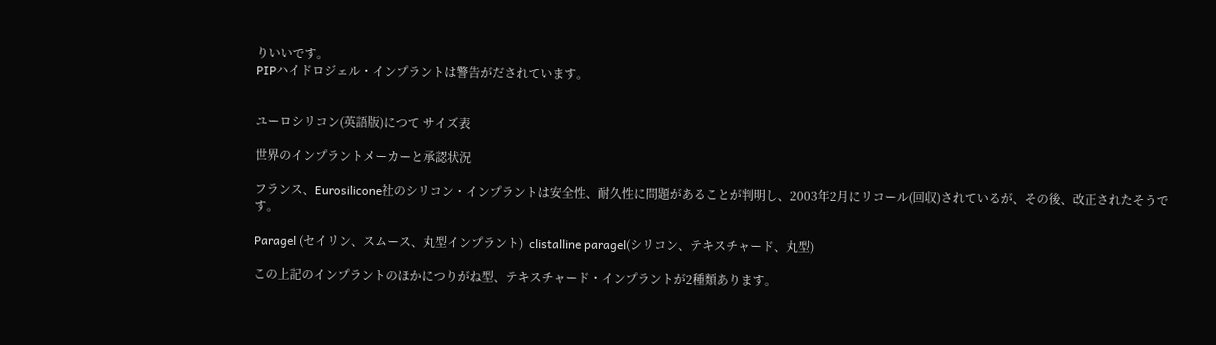りいいです。
PIPハイドロジェル・インプラントは警告がだされています。


ユーロシリコン(英語版)につて サイズ表

世界のインプラントメーカーと承認状況

フランス、Eurosilicone社のシリコン・インプラントは安全性、耐久性に問題があることが判明し、2003年2月にリコール(回収)されているが、その後、改正されたそうです。

Paragel (セイリン、スムース、丸型インプラント)  clistalline paragel(シリコン、テキスチャード、丸型)

この上記のインプラントのほかにつりがね型、テキスチャード・インプラントが2種類あります。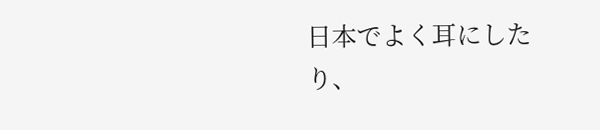日本でよく耳にしたり、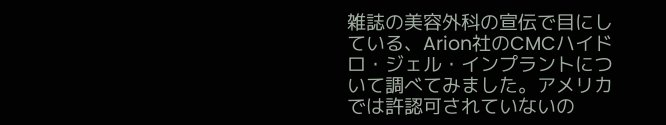雑誌の美容外科の宣伝で目にしている、Arion社のCMCハイドロ・ジェル・インプラントについて調べてみました。アメリカでは許認可されていないの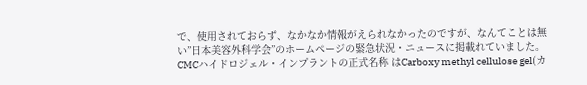で、使用されておらず、なかなか情報がえられなかったのですが、なんてことは無い”日本美容外科学会”のホームページの緊急状況・ニュースに掲載れていました。
CMCハイドロジェル・インプラントの正式名称 はCarboxy methyl cellulose gel(カ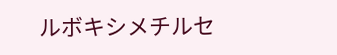ルボキシメチルセ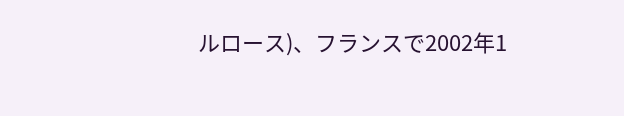ルロース)、フランスで2002年1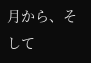月から、そして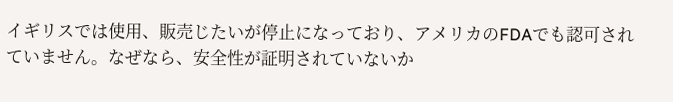イギリスでは使用、販売じたいが停止になっており、アメリカのFDAでも認可されていません。なぜなら、安全性が証明されていないか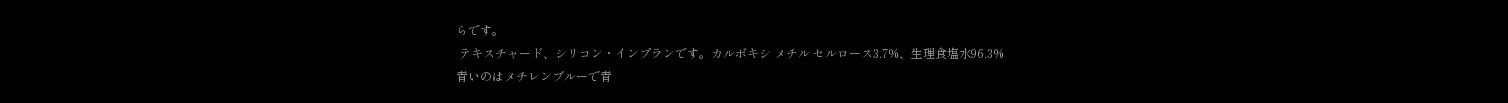らです。
 テキスチャード、シリコン・インプランです。カルボキシ メチル セルロース3.7%、生理食塩水96.3%
青いのはメチレンブルーで青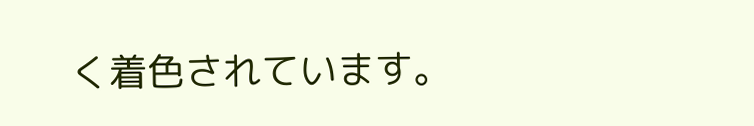く着色されています。